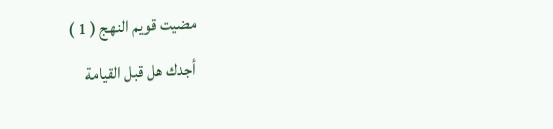مضيت قويم النهج ( 1 )
أجدك هل قبل القيامة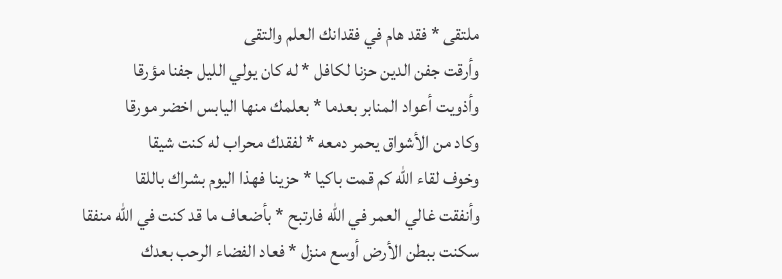ملتقى * فقد هام في فقدانك العلم والتقى
وأرقت جفن الدين حزنا لكافل * له كان يولي الليل جفنا مؤرقا
وأذويت أعواد المنابر بعدما * بعلمك منها اليابس اخضر مورقا
وكاد من الأشواق يحمر دمعه * لفقدك محراب له كنت شيقا
وخوف لقاء الله كم قمت باكيا * حزينا فهذا اليوم بشراك باللقا
وأنفقت غالي العمر في الله فارتبح * بأضعاف ما قد كنت في الله منفقا
سكنت ببطن الأرض أوسع منزل * فعاد الفضاء الرحب بعدك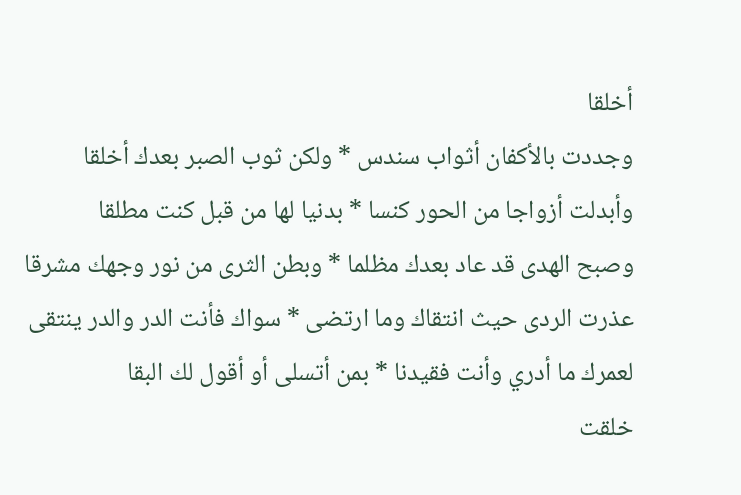أخلقا
وجددت بالأكفان أثواب سندس * ولكن ثوب الصبر بعدك أخلقا
وأبدلت أزواجا من الحور كنسا * بدنيا لها من قبل كنت مطلقا
وصبح الهدى قد عاد بعدك مظلما * وبطن الثرى من نور وجهك مشرقا
عذرت الردى حيث انتقاك وما ارتضى * سواك فأنت الدر والدر ينتقى
لعمرك ما أدري وأنت فقيدنا * بمن أتسلى أو أقول لك البقا
خلقت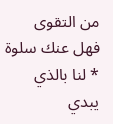من التقوى فهل عنك سلوة * لنا بالذي يبدي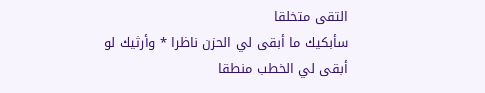التقى متخلقا
سأبكيك ما أبقى لي الحزن ناظرا * وأرثيك لو أبقى لي الخطب منطقا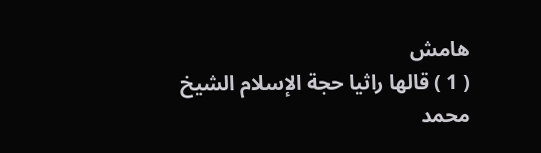هامش
( 1 ) قالها راثيا حجة الإسلام الشيخ محمد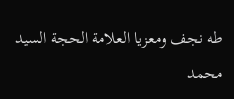طه نجف ومعزيا العلامة الحجة السيد محمد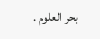بحر العلوم .